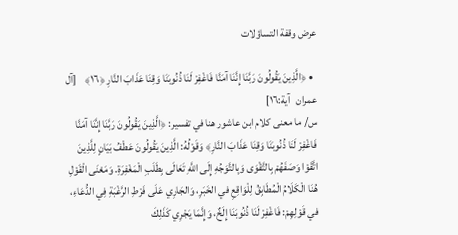عرض وقفة التساؤلات

  • ﴿الَّذِينَ يَقُولُونَ رَبَّنَا إِنَّنَا آمَنَّا فَاغْفِرْ لَنَا ذُنُوبَنَا وَقِنَا عَذَابَ النَّارِ ﴿١٦﴾    [آل عمران   آية:١٦]
س/ ما معنى كلام ابن عاشور هنا في تفسير: ﴿الَّذِينَ يَقُولُونَ رَبَّنَا إِنَّنَا آمَنَّا فَاغْفِرْ لَنَا ذُنُوبَنَا وَقِنَا عَذَابَ النَّارِ﴾ وَقَوْلُهُ: الَّذِينَ يَقُولُونَ عَطْفُ بَيَانٍ لِلَّذِينَ اتَّقَوْا وَصَفَهُمْ بِالتَّقْوَى وَبِالتَّوَجُهِ إِلَى اللَّهِ تَعَالَى بِطَلَبِ الْمَغْفِرَةِ. وَمَعْنَى الْقَوْلِ هُنَا الْكَلَامُ الْمُطَابِقُ لِلْوَاقِعِ في الخَبَرِ، وَالجَارِي عَلَى فَرْطِ الرَّغْبَةِ فِي الدُّعَاءِ، في قَوْلِهِمْ: فَاغْفِرْ لَنَا ذُنُوبَنَا إِلَخٌ، وَإِنَّمَا يَجْرِي كَذَلِكَ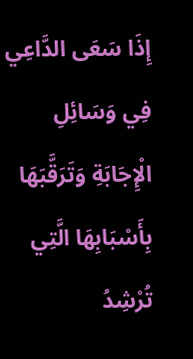إِذَا سَعَى الدَّاعِي فِي وَسَائِلِ الْإِجَابَةِ وَتَرَقَّبَهَا بِأَسْبَابِهَا الَّتِي تُرْشِدُ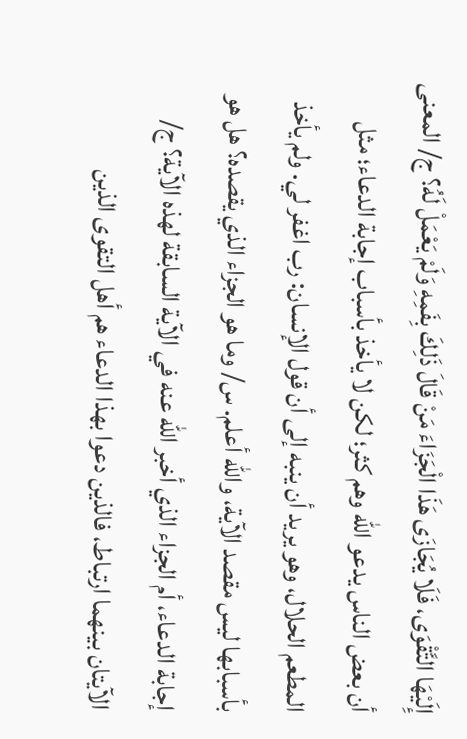إِلَيْهَا التَّقْوَى، فَلَا يُجَازَى هَذَا الْجَزَاءَ مَنْ قَالَ ذَلِكَ بِفَمِهِ وَلَمْ يَعْمَلْ لَهُ؟ ج/ المعنى أن بعض الناس يدعو الله وهم كثر؛ لكن لا يأخذ بأسباب إجابة الدعاء؛ مثل المطعم الحلال، وهو يريد أن ينبه إلى أن قول الإنسان: رب اغفر لي. ولم يأخذ بأسبابها ليس مقصد الآية، والله أعلم. س/ وما هو الجزاء الذي يقصده؟ هل هو إجابة الدعاء، أم الجزاء الذي أخبر الله عنه في الآية السابقة لهذه الآية؟ ج/ الآيتان بينهما ارتباط، فالذين دعوا بهذا الدعاء هم أهل التقوى الذين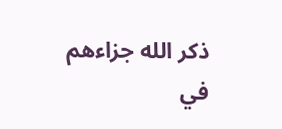ذكر الله جزاءهم في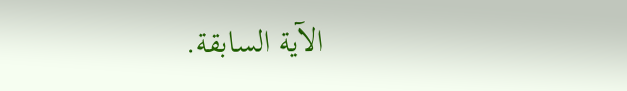الآية السابقة.